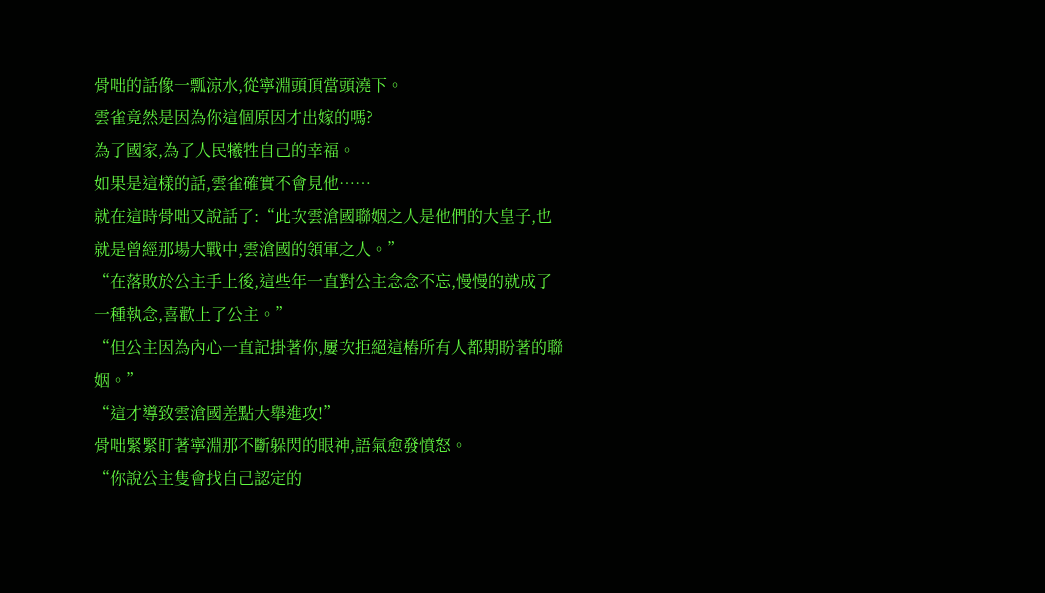骨咄的話像一瓢涼水,從寧淵頭頂當頭澆下。
雲雀竟然是因為你這個原因才出嫁的嗎?
為了國家,為了人民犧牲自己的幸福。
如果是這樣的話,雲雀確實不會見他……
就在這時骨咄又說話了:“此次雲滄國聯姻之人是他們的大皇子,也就是曾經那場大戰中,雲滄國的領軍之人。”
“在落敗於公主手上後,這些年一直對公主念念不忘,慢慢的就成了一種執念,喜歡上了公主。”
“但公主因為內心一直記掛著你,屢次拒絕這樁所有人都期盼著的聯姻。”
“這才導致雲滄國差點大舉進攻!”
骨咄緊緊盯著寧淵那不斷躲閃的眼神,語氣愈發憤怒。
“你說公主隻會找自己認定的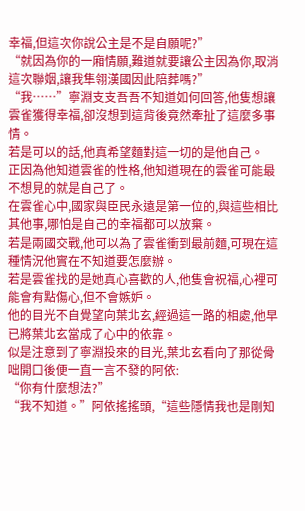幸福,但這次你說公主是不是自願呢?”
“就因為你的一廂情願,難道就要讓公主因為你,取消這次聯姻,讓我隼翎漢國因此陪葬嗎?”
“我……”寧淵支支吾吾不知道如何回答,他隻想讓雲雀獲得幸福,卻沒想到這背後竟然牽扯了這麼多事情。
若是可以的話,他真希望麵對這一切的是他自己。
正因為他知道雲雀的性格,他知道現在的雲雀可能最不想見的就是自己了。
在雲雀心中,國家與臣民永遠是第一位的,與這些相比其他事,哪怕是自己的幸福都可以放棄。
若是兩國交戰,他可以為了雲雀衝到最前麵,可現在這種情況他實在不知道要怎麼辦。
若是雲雀找的是她真心喜歡的人,他隻會祝福,心裡可能會有點傷心,但不會嫉妒。
他的目光不自覺望向葉北玄,經過這一路的相處,他早已將葉北玄當成了心中的依靠。
似是注意到了寧淵投來的目光,葉北玄看向了那從骨咄開口後便一直一言不發的阿依:
“你有什麼想法?”
“我不知道。”阿依搖搖頭,“這些隱情我也是剛知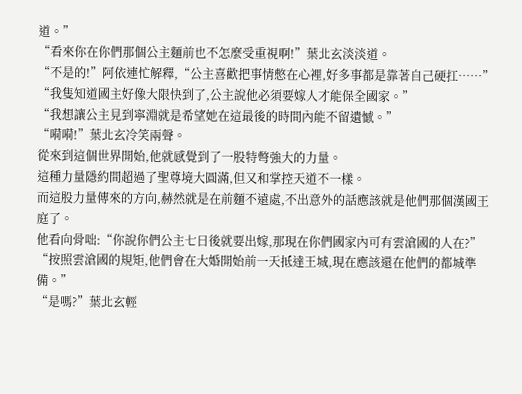道。”
“看來你在你們那個公主麵前也不怎麼受重視啊!”葉北玄淡淡道。
“不是的!”阿依連忙解釋,“公主喜歡把事情憋在心裡,好多事都是靠著自己硬扛……”
“我隻知道國主好像大限快到了,公主說他必須要嫁人才能保全國家。”
“我想讓公主見到寧淵就是希望她在這最後的時間內能不留遺憾。”
“嗬嗬!”葉北玄冷笑兩聲。
從來到這個世界開始,他就感覺到了一股特彆強大的力量。
這種力量隱約間超過了聖尊境大圓滿,但又和掌控天道不一樣。
而這股力量傳來的方向,赫然就是在前麵不遠處,不出意外的話應該就是他們那個漢國王庭了。
他看向骨咄:“你說你們公主七日後就要出嫁,那現在你們國家內可有雲滄國的人在?”
“按照雲滄國的規矩,他們會在大婚開始前一天抵達王城,現在應該還在他們的都城準備。”
“是嗎?”葉北玄輕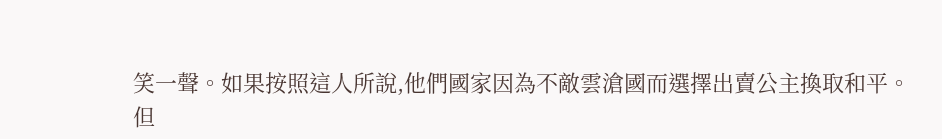笑一聲。如果按照這人所說,他們國家因為不敵雲滄國而選擇出賣公主換取和平。
但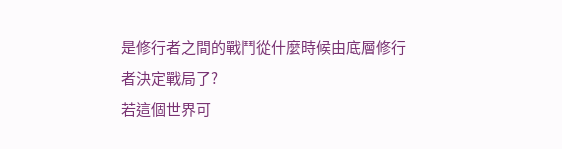是修行者之間的戰鬥從什麼時候由底層修行者決定戰局了?
若這個世界可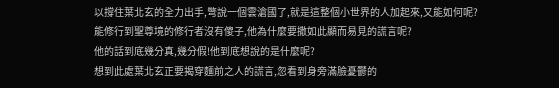以撐住葉北玄的全力出手,彆說一個雲滄國了,就是這整個小世界的人加起來,又能如何呢?
能修行到聖尊境的修行者沒有傻子,他為什麼要撒如此顯而易見的謊言呢?
他的話到底幾分真,幾分假!他到底想說的是什麼呢?
想到此處葉北玄正要揭穿麵前之人的謊言,忽看到身旁滿臉憂鬱的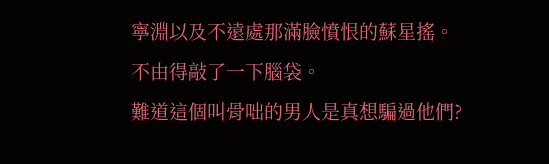寧淵以及不遠處那滿臉憤恨的蘇星搖。
不由得敲了一下腦袋。
難道這個叫骨咄的男人是真想騙過他們?